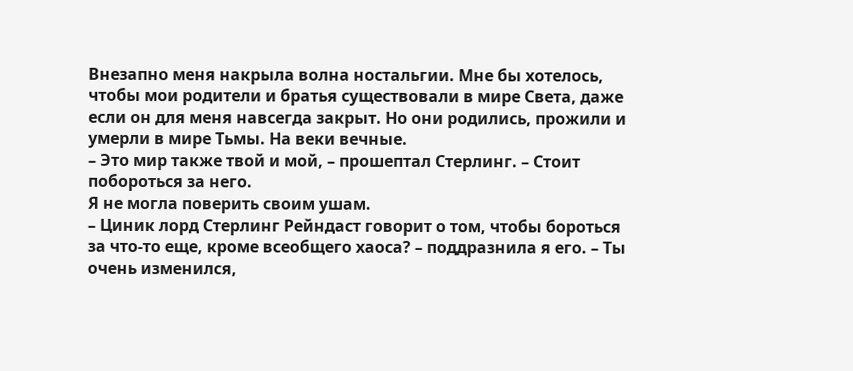Внезапно меня накрыла волна ностальгии. Мне бы хотелось, чтобы мои родители и братья существовали в мире Света, даже если он для меня навсегда закрыт. Но они родились, прожили и умерли в мире Тьмы. На веки вечные.
– Это мир также твой и мой, – прошептал Стерлинг. – Стоит побороться за него.
Я не могла поверить своим ушам.
– Циник лорд Стерлинг Рейндаст говорит о том, чтобы бороться за что-то еще, кроме всеобщего хаоса? – поддразнила я его. – Ты очень изменился,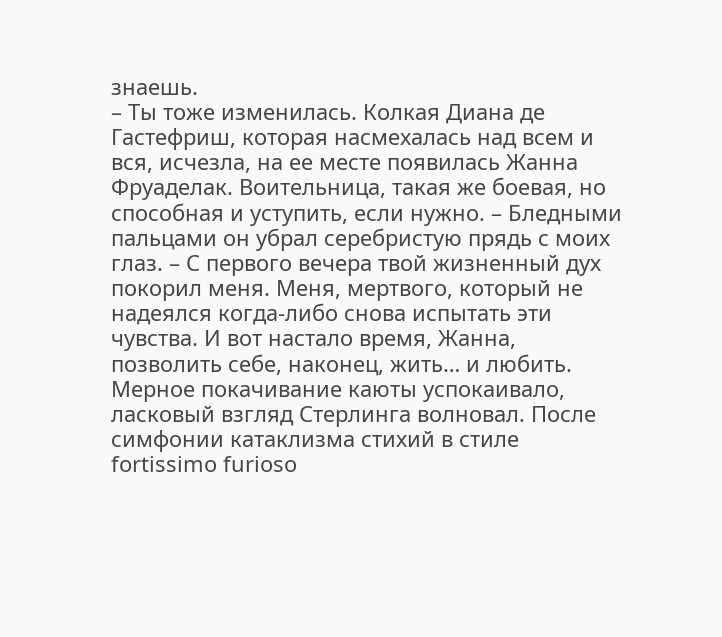знаешь.
– Ты тоже изменилась. Колкая Диана де Гастефриш, которая насмехалась над всем и вся, исчезла, на ее месте появилась Жанна Фруаделак. Воительница, такая же боевая, но способная и уступить, если нужно. – Бледными пальцами он убрал серебристую прядь с моих глаз. – С первого вечера твой жизненный дух покорил меня. Меня, мертвого, который не надеялся когда-либо снова испытать эти чувства. И вот настало время, Жанна, позволить себе, наконец, жить… и любить.
Мерное покачивание каюты успокаивало, ласковый взгляд Стерлинга волновал. После симфонии катаклизма стихий в стиле fortissimo furioso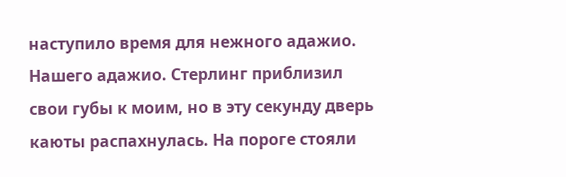наступило время для нежного адажио. Нашего адажио. Стерлинг приблизил свои губы к моим, но в эту секунду дверь каюты распахнулась. На пороге стояли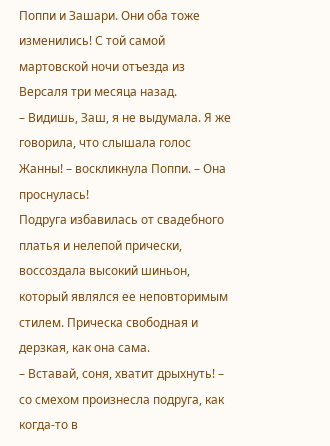Поппи и Зашари. Они оба тоже изменились! С той самой мартовской ночи отъезда из Версаля три месяца назад.
– Видишь, Заш, я не выдумала. Я же говорила, что слышала голос Жанны! – воскликнула Поппи. – Она проснулась!
Подруга избавилась от свадебного платья и нелепой прически, воссоздала высокий шиньон, который являлся ее неповторимым стилем. Прическа свободная и дерзкая, как она сама.
– Вставай, соня, хватит дрыхнуть! – со смехом произнесла подруга, как когда-то в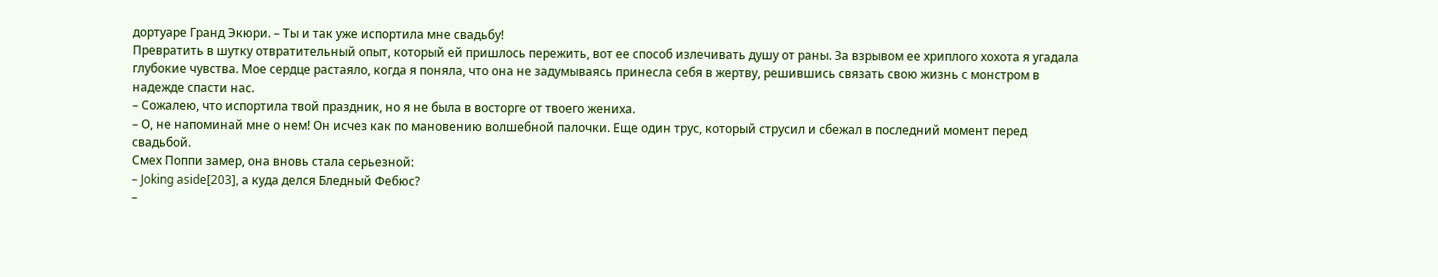дортуаре Гранд Экюри. – Ты и так уже испортила мне свадьбу!
Превратить в шутку отвратительный опыт, который ей пришлось пережить, вот ее способ излечивать душу от раны. За взрывом ее хриплого хохота я угадала глубокие чувства. Мое сердце растаяло, когда я поняла, что она не задумываясь принесла себя в жертву, решившись связать свою жизнь с монстром в надежде спасти нас.
– Сожалею, что испортила твой праздник, но я не была в восторге от твоего жениха.
– О, не напоминай мне о нем! Он исчез как по мановению волшебной палочки. Еще один трус, который струсил и сбежал в последний момент перед свадьбой.
Смех Поппи замер, она вновь стала серьезной:
– Joking aside[203], а куда делся Бледный Фебюс?
–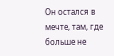Он остался в мечте, там, где больше не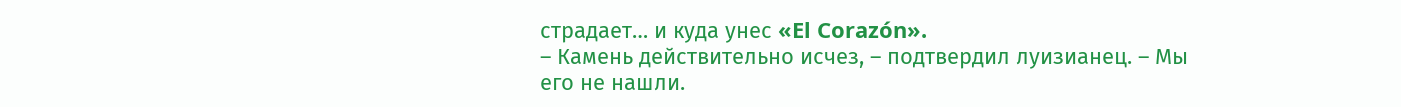страдает… и куда унес «El Corazón».
– Камень действительно исчез, – подтвердил луизианец. – Мы его не нашли.